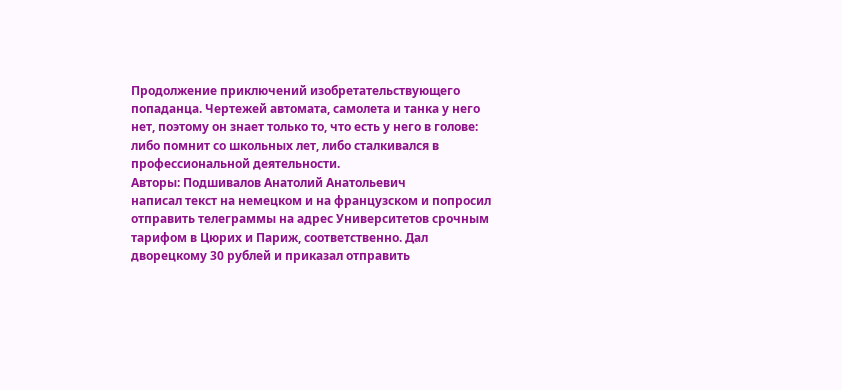Продолжение приключений изобретательствующего попаданца. Чертежей автомата, самолета и танка у него нет, поэтому он знает только то, что есть у него в голове: либо помнит со школьных лет, либо сталкивался в профессиональной деятельности.
Авторы: Подшивалов Анатолий Анатольевич
написал текст на немецком и на французском и попросил отправить телеграммы на адрес Университетов срочным тарифом в Цюрих и Париж, соответственно. Дал дворецкому 30 рублей и приказал отправить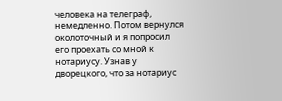человека на телеграф, немедленно. Потом вернулся околоточный и я попросил его проехать со мной к нотариусу. Узнав у дворецкого, что за нотариус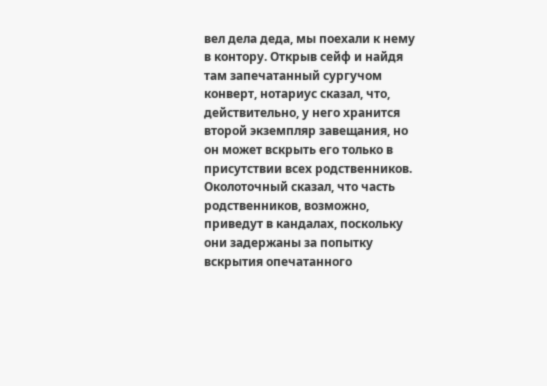вел дела деда, мы поехали к нему в контору. Открыв сейф и найдя там запечатанный сургучом конверт, нотариус сказал, что, действительно, у него хранится второй экземпляр завещания, но он может вскрыть его только в присутствии всех родственников. Околоточный сказал, что часть родственников, возможно, приведут в кандалах, поскольку они задержаны за попытку вскрытия опечатанного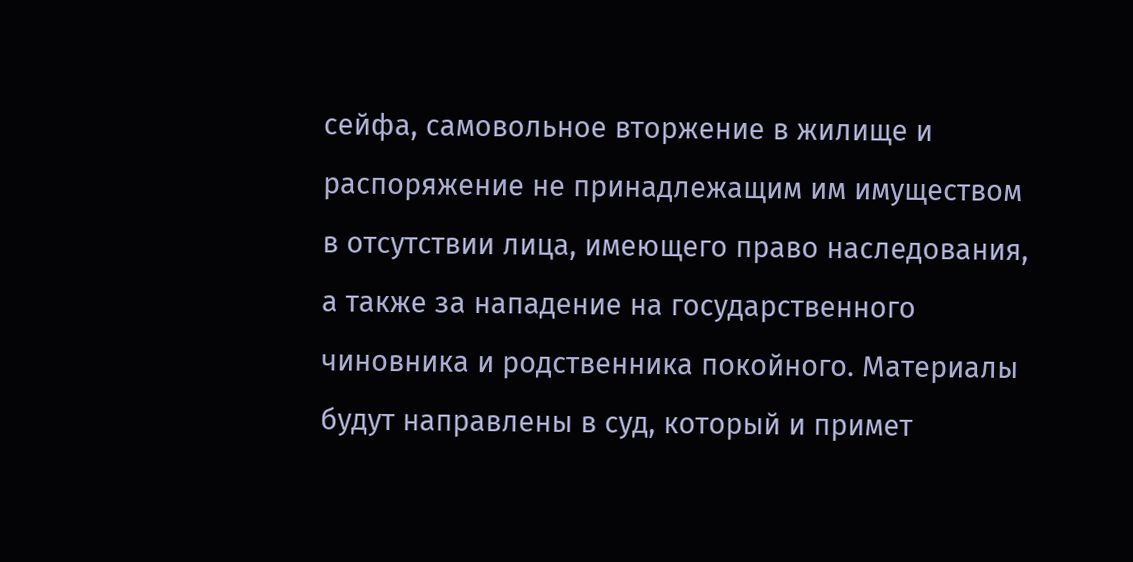сейфа, самовольное вторжение в жилище и распоряжение не принадлежащим им имуществом в отсутствии лица, имеющего право наследования, а также за нападение на государственного чиновника и родственника покойного. Материалы будут направлены в суд, который и примет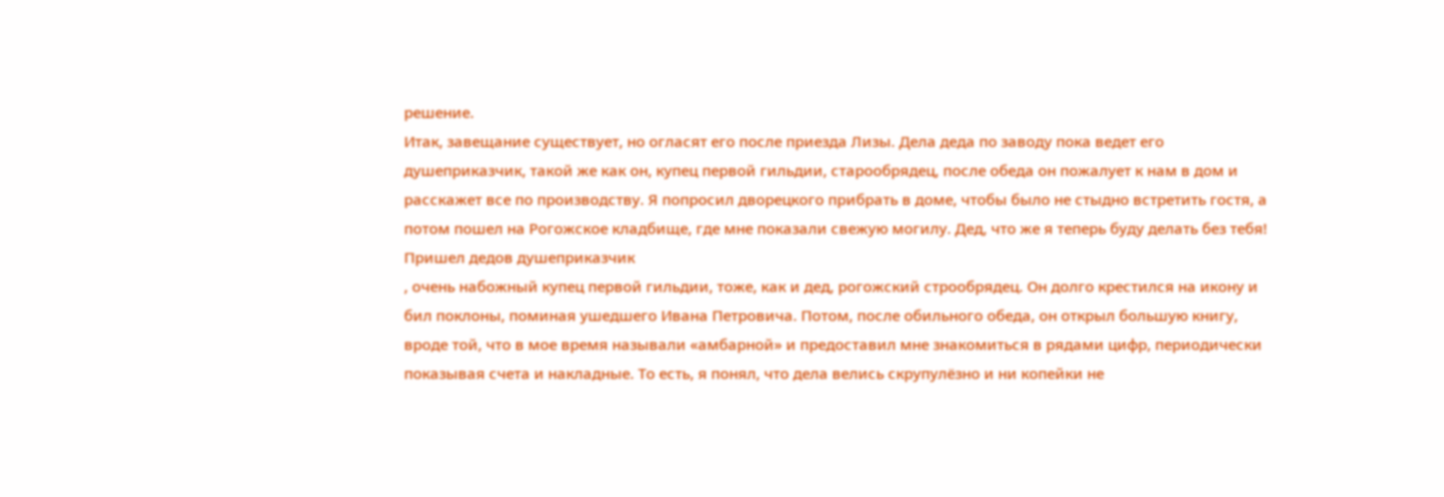решение.
Итак, завещание существует, но огласят его после приезда Лизы. Дела деда по заводу пока ведет его душеприказчик, такой же как он, купец первой гильдии, старообрядец, после обеда он пожалует к нам в дом и расскажет все по производству. Я попросил дворецкого прибрать в доме, чтобы было не стыдно встретить гостя, а потом пошел на Рогожское кладбище, где мне показали свежую могилу. Дед, что же я теперь буду делать без тебя!
Пришел дедов душеприказчик
, очень набожный купец первой гильдии, тоже, как и дед, рогожский строобрядец. Он долго крестился на икону и бил поклоны, поминая ушедшего Ивана Петровича. Потом, после обильного обеда, он открыл большую книгу, вроде той, что в мое время называли «амбарной» и предоставил мне знакомиться в рядами цифр, периодически показывая счета и накладные. То есть, я понял, что дела велись скрупулёзно и ни копейки не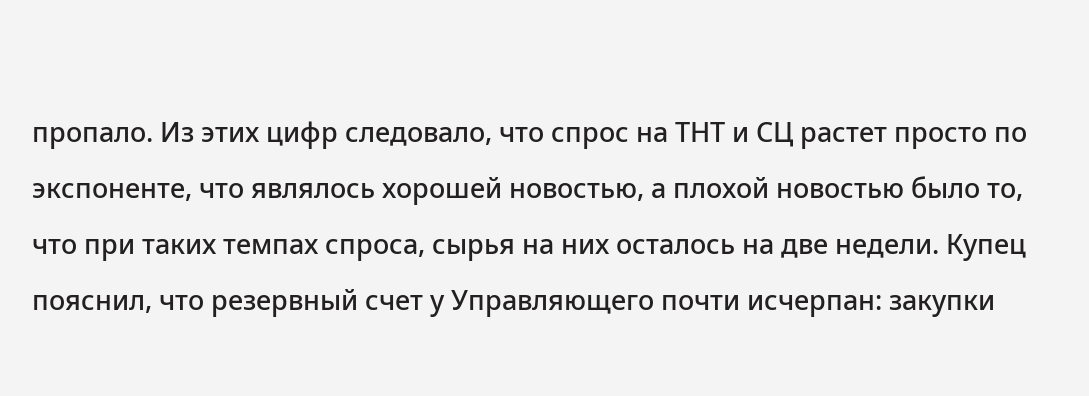пропало. Из этих цифр следовало, что спрос на ТНТ и СЦ растет просто по экспоненте, что являлось хорошей новостью, а плохой новостью было то, что при таких темпах спроса, сырья на них осталось на две недели. Купец пояснил, что резервный счет у Управляющего почти исчерпан: закупки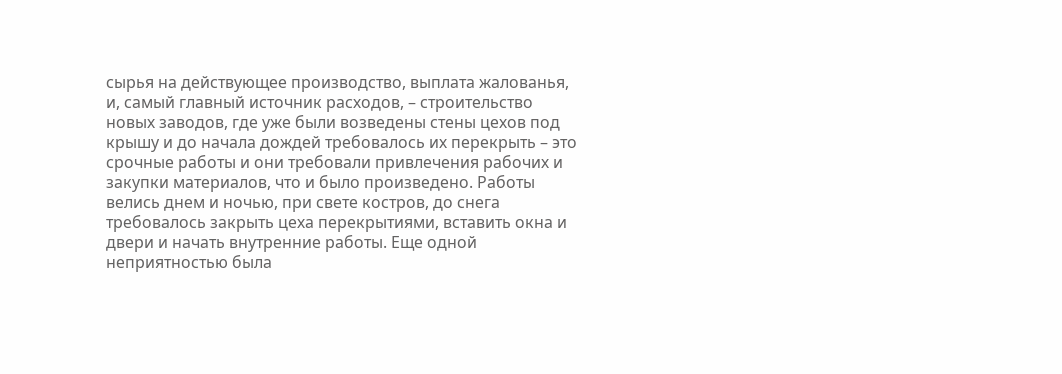сырья на действующее производство, выплата жалованья, и, самый главный источник расходов, – строительство новых заводов, где уже были возведены стены цехов под крышу и до начала дождей требовалось их перекрыть – это срочные работы и они требовали привлечения рабочих и закупки материалов, что и было произведено. Работы велись днем и ночью, при свете костров, до снега требовалось закрыть цеха перекрытиями, вставить окна и двери и начать внутренние работы. Еще одной неприятностью была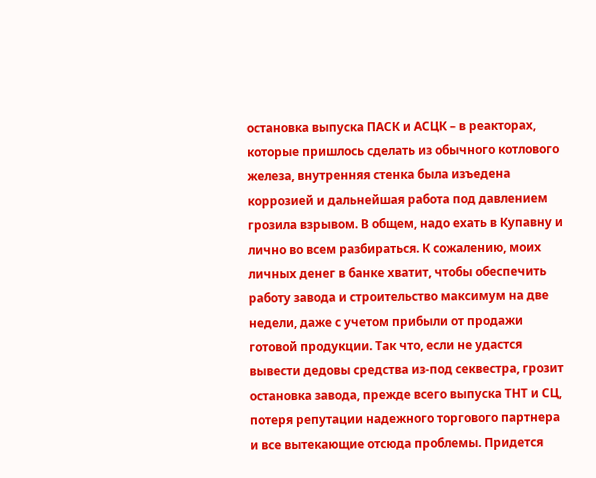остановка выпуска ПАСК и АСЦК – в реакторах, которые пришлось сделать из обычного котлового железа, внутренняя стенка была изъедена коррозией и дальнейшая работа под давлением грозила взрывом. В общем, надо ехать в Купавну и лично во всем разбираться. К сожалению, моих личных денег в банке хватит, чтобы обеспечить работу завода и строительство максимум на две недели, даже с учетом прибыли от продажи готовой продукции. Так что, если не удастся вывести дедовы средства из-под секвестра, грозит остановка завода, прежде всего выпуска ТНТ и СЦ, потеря репутации надежного торгового партнера и все вытекающие отсюда проблемы. Придется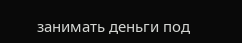занимать деньги под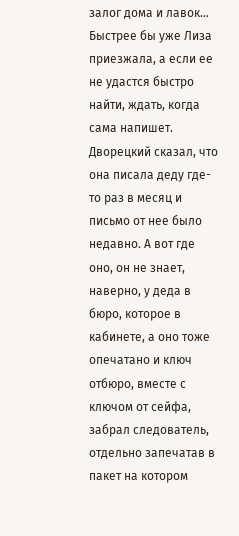залог дома и лавок…
Быстрее бы уже Лиза приезжала, а если ее не удастся быстро найти, ждать, когда сама напишет. Дворецкий сказал, что она писала деду где-то раз в месяц и письмо от нее было недавно. А вот где оно, он не знает, наверно, у деда в бюро, которое в кабинете, а оно тоже опечатано и ключ отбюро, вместе с ключом от сейфа, забрал следователь, отдельно запечатав в пакет на котором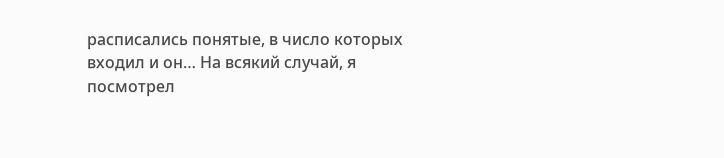расписались понятые, в число которых входил и он… На всякий случай, я посмотрел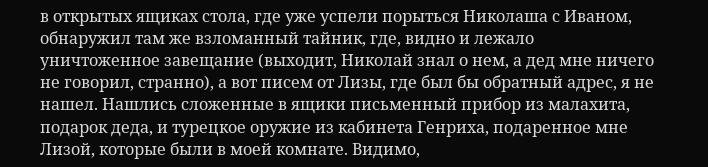в открытых ящиках стола, где уже успели порыться Николаша с Иваном, обнаружил там же взломанный тайник, где, видно и лежало уничтоженное завещание (выходит, Николай знал о нем, а дед мне ничего не говорил, странно), а вот писем от Лизы, где был бы обратный адрес, я не нашел. Нашлись сложенные в ящики письменный прибор из малахита, подарок деда, и турецкое оружие из кабинета Генриха, подаренное мне Лизой, которые были в моей комнате. Видимо,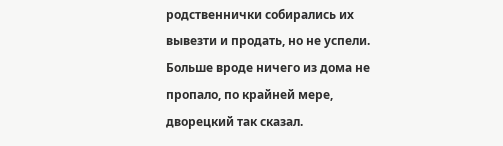родственнички собирались их вывезти и продать, но не успели. Больше вроде ничего из дома не пропало, по крайней мере, дворецкий так сказал.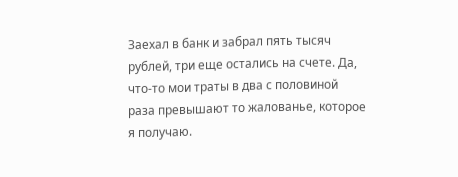Заехал в банк и забрал пять тысяч рублей, три еще остались на счете. Да, что-то мои траты в два с половиной раза превышают то жалованье, которое я получаю.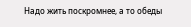Надо жить поскромнее, а то обеды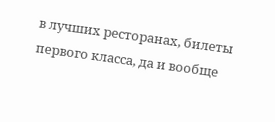в лучших ресторанах, билеты первого класса, да и вообще